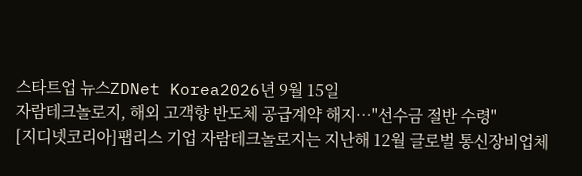스타트업 뉴스ZDNet Korea2026년 9월 15일
자람테크놀로지, 해외 고객향 반도체 공급계약 해지…"선수금 절반 수령"
[지디넷코리아]팹리스 기업 자람테크놀로지는 지난해 12월 글로벌 통신장비업체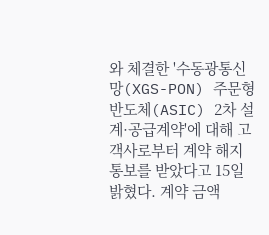와 체결한 '수동광통신망(XGS-PON) 주문형 반도체(ASIC) 2차 설계·공급계약'에 대해 고객사로부터 계약 해지 통보를 받았다고 15일 밝혔다. 계약 금액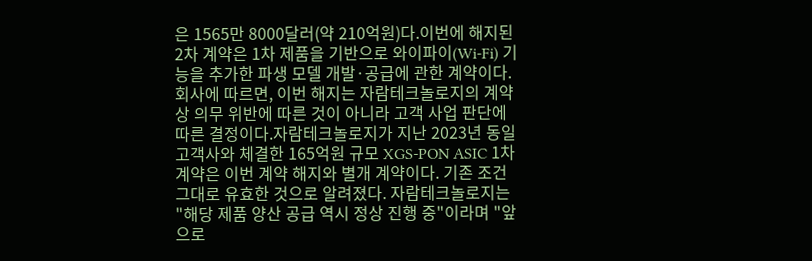은 1565만 8000달러(약 210억원)다.이번에 해지된 2차 계약은 1차 제품을 기반으로 와이파이(Wi-Fi) 기능을 추가한 파생 모델 개발·공급에 관한 계약이다. 회사에 따르면, 이번 해지는 자람테크놀로지의 계약상 의무 위반에 따른 것이 아니라 고객 사업 판단에 따른 결정이다.자람테크놀로지가 지난 2023년 동일 고객사와 체결한 165억원 규모 XGS-PON ASIC 1차 계약은 이번 계약 해지와 별개 계약이다. 기존 조건 그대로 유효한 것으로 알려졌다. 자람테크놀로지는 "해당 제품 양산 공급 역시 정상 진행 중"이라며 "앞으로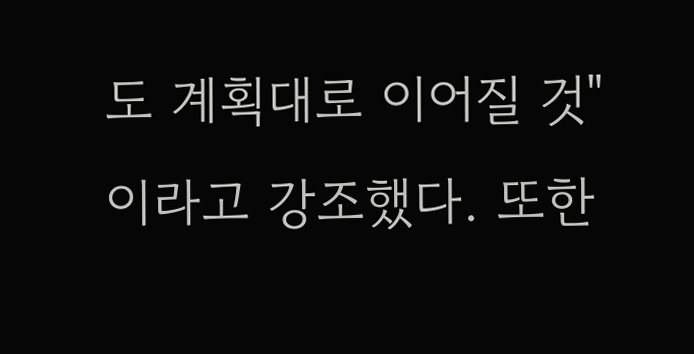도 계획대로 이어질 것"이라고 강조했다. 또한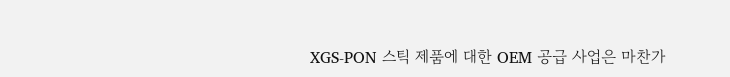XGS-PON 스틱 제품에 대한 OEM 공급 사업은 마찬가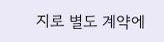지로 별도 계약에